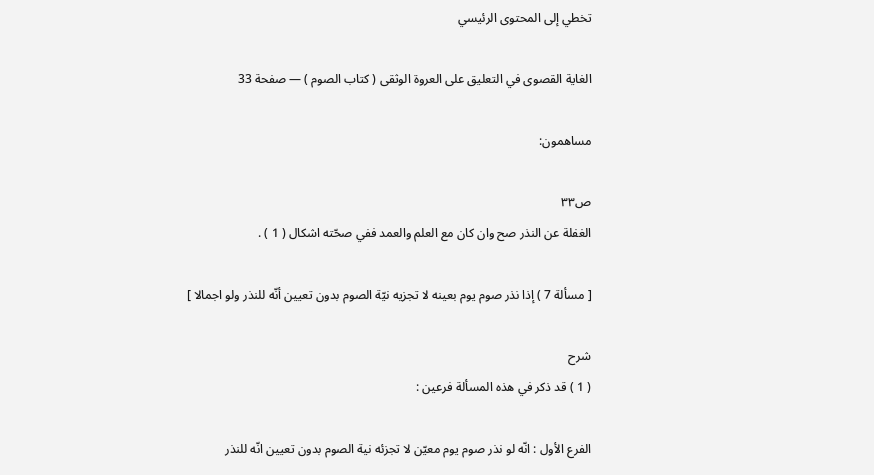تخطي إلى المحتوى الرئيسي

الغاية القصوى في التعليق على العروة الوثقى ( كتاب الصوم ) — صفحة 33

مساهمون:

ص٣٣
الغفلة عن النذر صح وان كان مع العلم والعمد ففي صحّته اشكال ( 1 ) .

[ مسألة 7 ) إذا نذر صوم يوم بعينه لا تجزيه نيّة الصوم بدون تعيين أنّه للنذر ولو اجمالا ]

شرح
( 1 ) قد ذكر في هذه المسألة فرعين :

الفرع الأول : انّه لو نذر صوم يوم معيّن لا تجزئه نية الصوم بدون تعيين انّه للنذر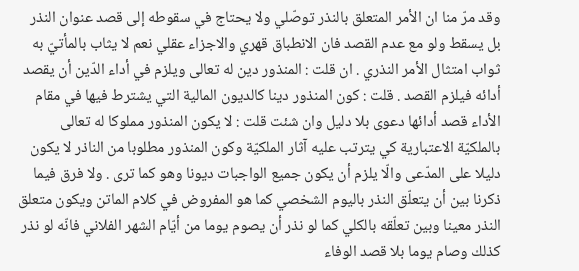وقد مرّ منا ان الأمر المتعلق بالنذر توصّلي ولا يحتاج في سقوطه إلى قصد عنوان النذر بل يسقط ولو مع عدم القصد فان الانطباق قهري والاجزاء عقلي نعم لا يثاب بالمأتيّ به ثواب امتثال الأمر النذري . ان قلت : المنذور دين له تعالى ويلزم في أداء الدّين أن يقصد أدائه فيلزم القصد . قلت : كون المنذور دينا كالديون المالية التي يشترط فيها في مقام الأداء قصد أدائها دعوى بلا دليل وان شئت قلت : لا يكون المنذور مملوكا له تعالى بالملكيّة الاعتبارية كي يترتب عليه آثار الملكيّة وكون المنذور مطلوبا من الناذر لا يكون دليلا على المدّعى والّا يلزم أن يكون جميع الواجبات ديونا وهو كما ترى . ولا فرق فيما ذكرنا بين أن يتعلّق النذر باليوم الشخصي كما هو المفروض في كلام الماتن ويكون متعلق النذر معينا وبين تعلّقه بالكلي كما لو نذر أن يصوم يوما من أيّام الشهر الفلاني فانّه لو نذر كذلك وصام يوما بلا قصد الوفاء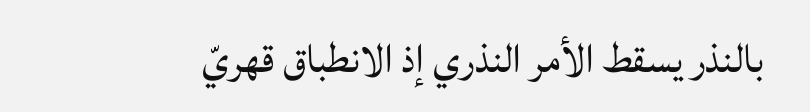بالنذر يسقط الأمر النذري إذ الانطباق قهريّ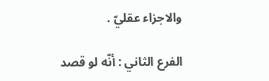والاجزاء عقليّ .

الفرع الثاني : أنّه لو قصد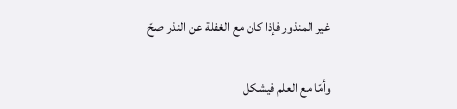غير المنذور فإذا كان مع الغفلة عن النذر صحّ

وأمّا مع العلم فيشكل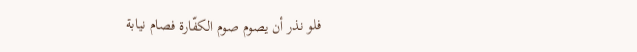فلو نذر أن يصوم صوم الكفّارة فصام نيابة